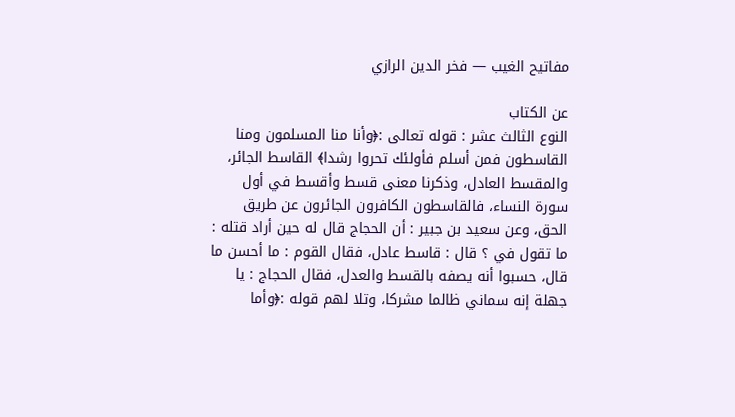مفاتيح الغيب — فخر الدين الرازي

عن الكتاب
النوع الثالث عشر : قوله تعالى :﴿وأنا منا المسلمون ومنا القاسطون فمن أسلم فأولئك تحروا رشدا﴾ القاسط الجائر، والمقسط العادل، وذكرنا معنى قسط وأقسط في أول سورة النساء، فالقاسطون الكافرون الجائرون عن طريق الحق، وعن سعيد بن جبير : أن الحجاج قال له حين أراد قتله : ما تقول في ؟ قال : قاسط عادل، فقال القوم : ما أحسن ما قال، حسبوا أنه يصفه بالقسط والعدل، فقال الحجاج : يا جهلة إنه سماني ظالما مشركا، وتلا لهم قوله :﴿وأما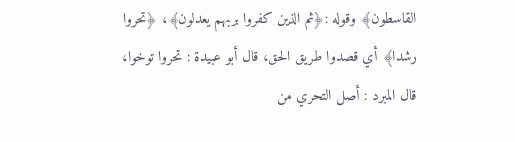القاسطون﴾ وقوله :﴿ثم الذين كفروا بربهم يعدلون﴾، ﴿تحروا رشدا﴾ أي قصدوا طريق الحق، قال أبو عبيدة : تحروا توخوا، قال المبرد : أصل التحري من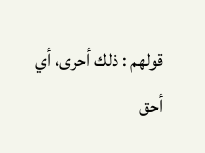قولهم : ذلك أحرى، أي أحق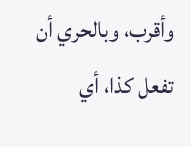وأقرب، وبالحري أن تفعل كذا، أي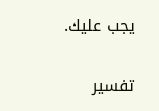يجب عليك.

تفسير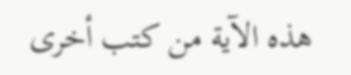هذه الآية من كتب أخرى